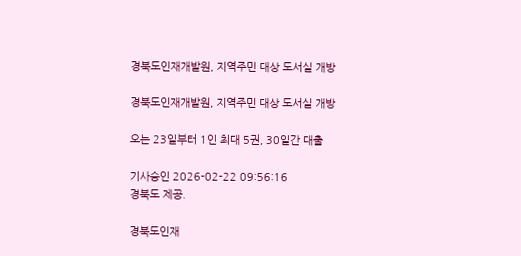경북도인재개발원, 지역주민 대상 도서실 개방

경북도인재개발원, 지역주민 대상 도서실 개방

오는 23일부터 1인 최대 5권, 30일간 대출

기사승인 2026-02-22 09:56:16
경북도 제공.

경북도인재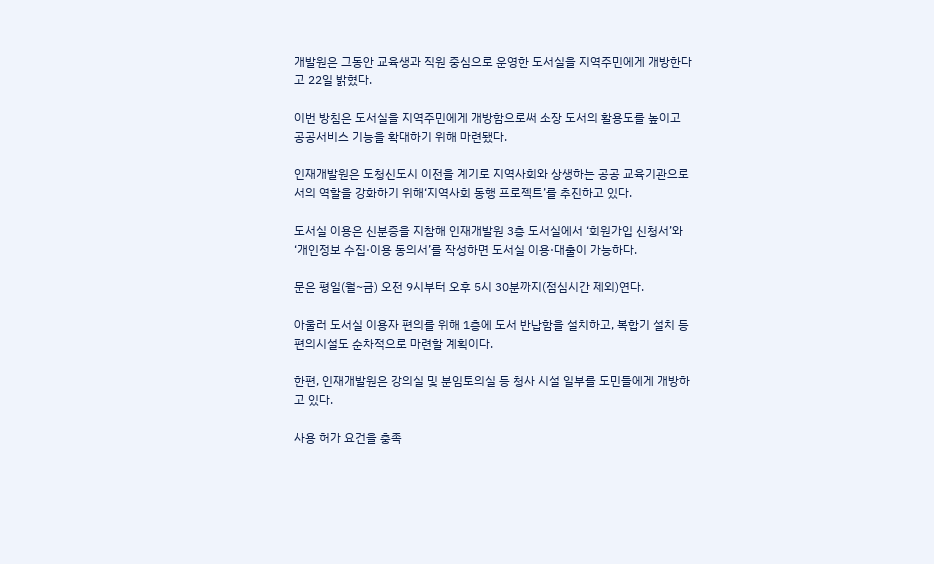개발원은 그동안 교육생과 직원 중심으로 운영한 도서실을 지역주민에게 개방한다고 22일 밝혔다.

이번 방침은 도서실을 지역주민에게 개방함으로써 소장 도서의 활용도를 높이고 공공서비스 기능을 확대하기 위해 마련됐다.

인재개발원은 도청신도시 이전을 계기로 지역사회와 상생하는 공공 교육기관으로서의 역할을 강화하기 위해‘지역사회 동행 프로젝트’를 추진하고 있다.

도서실 이용은 신분증을 지참해 인재개발원 3층 도서실에서 ‘회원가입 신청서’와 ‘개인정보 수집·이용 동의서’를 작성하면 도서실 이용·대출이 가능하다.

문은 평일(월~금) 오전 9시부터 오후 5시 30분까지(점심시간 제외)연다.

아울러 도서실 이용자 편의를 위해 1층에 도서 반납함을 설치하고, 복합기 설치 등 편의시설도 순차적으로 마련할 계획이다.

한편, 인재개발원은 강의실 및 분임토의실 등 청사 시설 일부를 도민들에게 개방하고 있다.

사용 허가 요건을 충족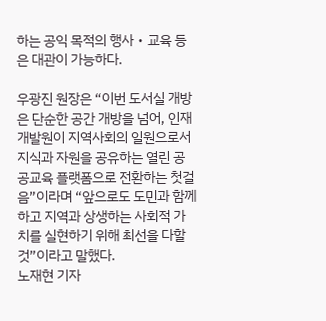하는 공익 목적의 행사・교육 등은 대관이 가능하다.

우광진 원장은 “이번 도서실 개방은 단순한 공간 개방을 넘어, 인재개발원이 지역사회의 일원으로서 지식과 자원을 공유하는 열린 공공교육 플랫폼으로 전환하는 첫걸음”이라며 “앞으로도 도민과 함께하고 지역과 상생하는 사회적 가치를 실현하기 위해 최선을 다할 것”이라고 말했다.
노재현 기자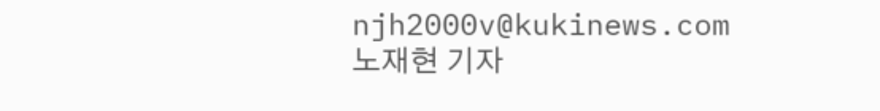njh2000v@kukinews.com
노재현 기자